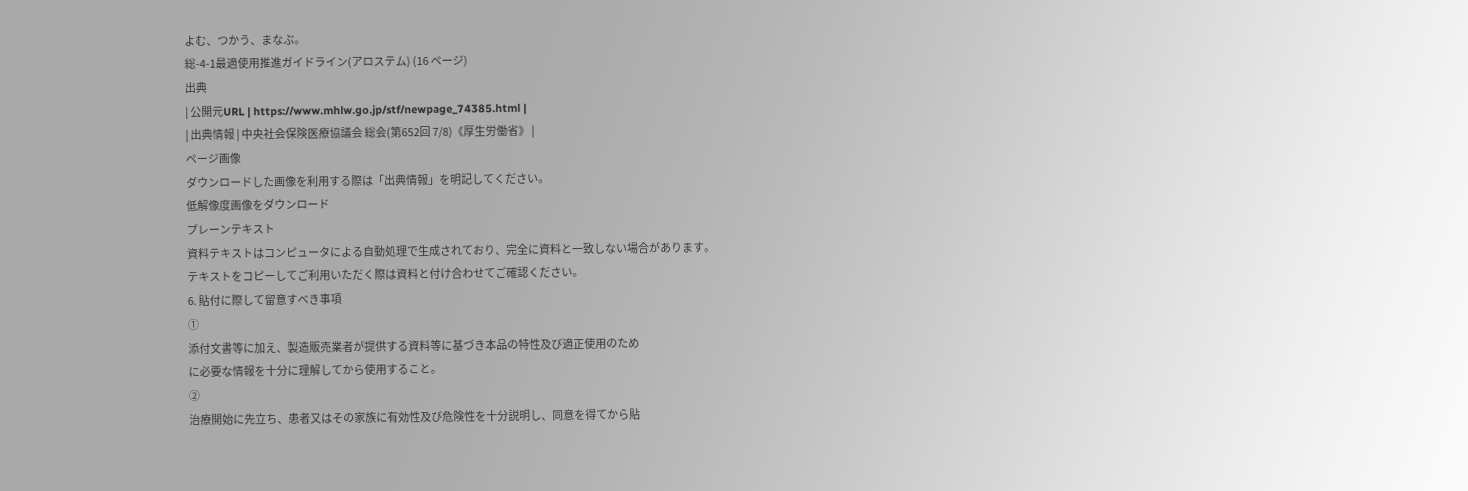よむ、つかう、まなぶ。
総-4-1最適使用推進ガイドライン(アロステム) (16 ページ)
出典
| 公開元URL | https://www.mhlw.go.jp/stf/newpage_74385.html |
| 出典情報 | 中央社会保険医療協議会 総会(第652回 7/8)《厚生労働省》 |
ページ画像
ダウンロードした画像を利用する際は「出典情報」を明記してください。
低解像度画像をダウンロード
プレーンテキスト
資料テキストはコンピュータによる自動処理で生成されており、完全に資料と一致しない場合があります。
テキストをコピーしてご利用いただく際は資料と付け合わせてご確認ください。
6. 貼付に際して留意すべき事項
①
添付文書等に加え、製造販売業者が提供する資料等に基づき本品の特性及び適正使用のため
に必要な情報を十分に理解してから使用すること。
②
治療開始に先立ち、患者又はその家族に有効性及び危険性を十分説明し、同意を得てから貼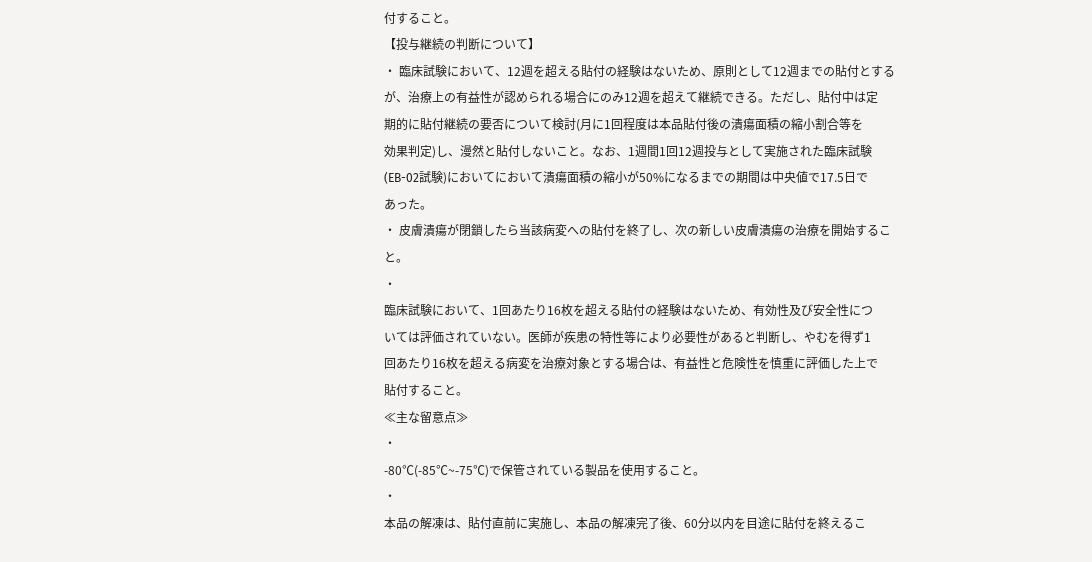付すること。
【投与継続の判断について】
・ 臨床試験において、12週を超える貼付の経験はないため、原則として12週までの貼付とする
が、治療上の有益性が認められる場合にのみ12週を超えて継続できる。ただし、貼付中は定
期的に貼付継続の要否について検討(月に1回程度は本品貼付後の潰瘍面積の縮小割合等を
効果判定)し、漫然と貼付しないこと。なお、1週間1回12週投与として実施された臨床試験
(EB-02試験)においてにおいて潰瘍面積の縮小が50%になるまでの期間は中央値で17.5日で
あった。
・ 皮膚潰瘍が閉鎖したら当該病変への貼付を終了し、次の新しい皮膚潰瘍の治療を開始するこ
と。
・
臨床試験において、1回あたり16枚を超える貼付の経験はないため、有効性及び安全性につ
いては評価されていない。医師が疾患の特性等により必要性があると判断し、やむを得ず1
回あたり16枚を超える病変を治療対象とする場合は、有益性と危険性を慎重に評価した上で
貼付すること。
≪主な留意点≫
・
-80℃(-85℃~-75℃)で保管されている製品を使用すること。
・
本品の解凍は、貼付直前に実施し、本品の解凍完了後、60分以内を目途に貼付を終えるこ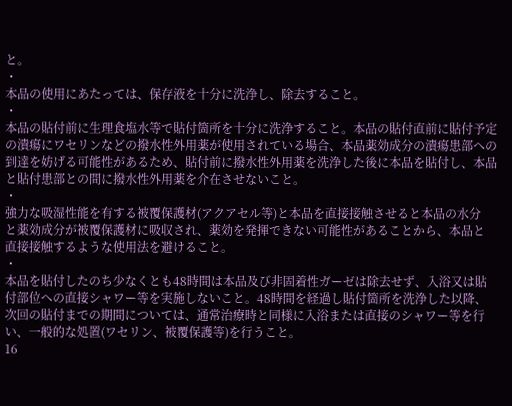と。
・
本品の使用にあたっては、保存液を十分に洗浄し、除去すること。
・
本品の貼付前に生理食塩水等で貼付箇所を十分に洗浄すること。本品の貼付直前に貼付予定
の潰瘍にワセリンなどの撥水性外用薬が使用されている場合、本品薬効成分の潰瘍患部への
到達を妨げる可能性があるため、貼付前に撥水性外用薬を洗浄した後に本品を貼付し、本品
と貼付患部との間に撥水性外用薬を介在させないこと。
・
強力な吸湿性能を有する被覆保護材(アクアセル等)と本品を直接接触させると本品の水分
と薬効成分が被覆保護材に吸収され、薬効を発揮できない可能性があることから、本品と
直接接触するような使用法を避けること。
・
本品を貼付したのち少なくとも48時間は本品及び非固着性ガーゼは除去せず、入浴又は貼
付部位への直接シャワー等を実施しないこと。48時間を経過し貼付箇所を洗浄した以降、
次回の貼付までの期間については、通常治療時と同様に入浴または直接のシャワー等を行
い、一般的な処置(ワセリン、被覆保護等)を行うこと。
16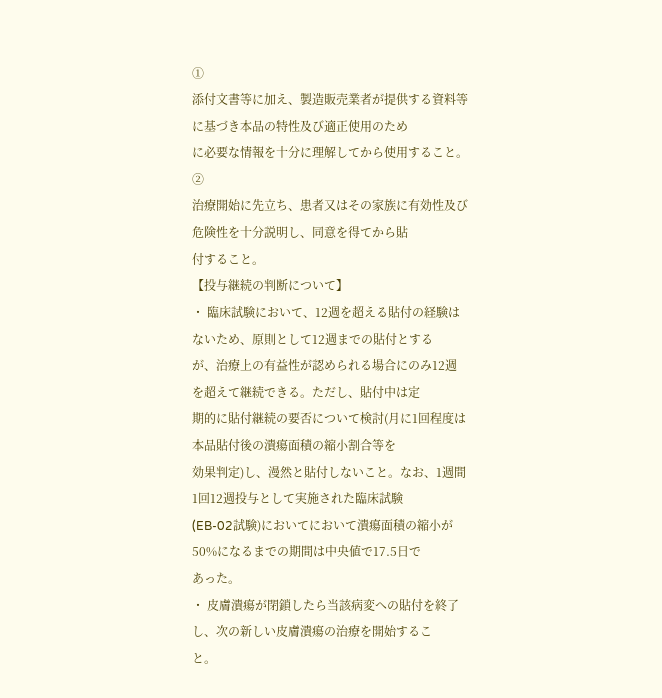①
添付文書等に加え、製造販売業者が提供する資料等に基づき本品の特性及び適正使用のため
に必要な情報を十分に理解してから使用すること。
②
治療開始に先立ち、患者又はその家族に有効性及び危険性を十分説明し、同意を得てから貼
付すること。
【投与継続の判断について】
・ 臨床試験において、12週を超える貼付の経験はないため、原則として12週までの貼付とする
が、治療上の有益性が認められる場合にのみ12週を超えて継続できる。ただし、貼付中は定
期的に貼付継続の要否について検討(月に1回程度は本品貼付後の潰瘍面積の縮小割合等を
効果判定)し、漫然と貼付しないこと。なお、1週間1回12週投与として実施された臨床試験
(EB-02試験)においてにおいて潰瘍面積の縮小が50%になるまでの期間は中央値で17.5日で
あった。
・ 皮膚潰瘍が閉鎖したら当該病変への貼付を終了し、次の新しい皮膚潰瘍の治療を開始するこ
と。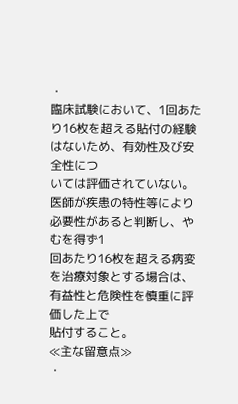・
臨床試験において、1回あたり16枚を超える貼付の経験はないため、有効性及び安全性につ
いては評価されていない。医師が疾患の特性等により必要性があると判断し、やむを得ず1
回あたり16枚を超える病変を治療対象とする場合は、有益性と危険性を慎重に評価した上で
貼付すること。
≪主な留意点≫
・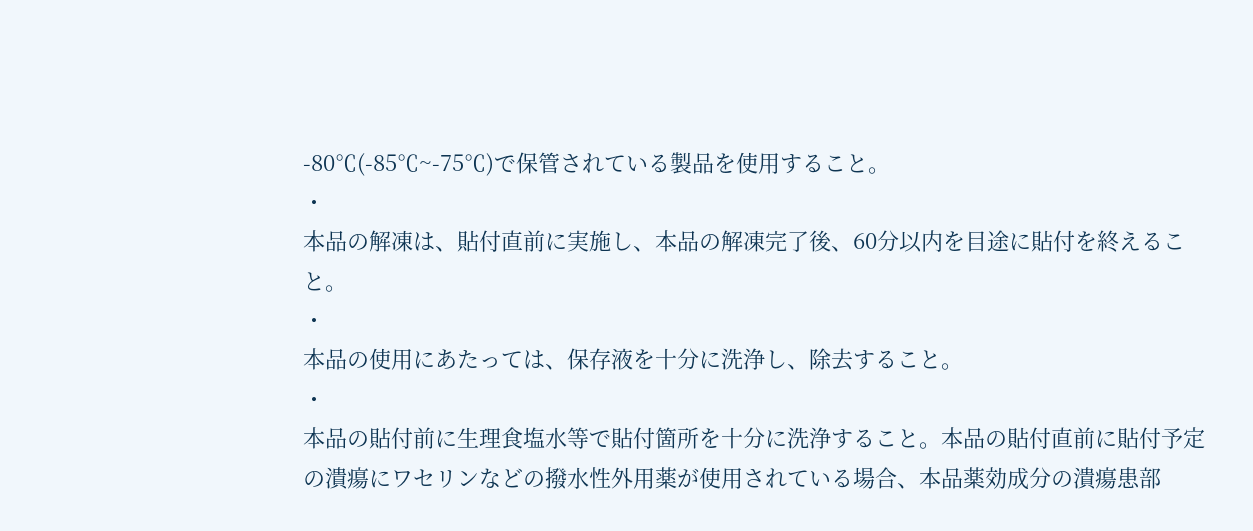-80℃(-85℃~-75℃)で保管されている製品を使用すること。
・
本品の解凍は、貼付直前に実施し、本品の解凍完了後、60分以内を目途に貼付を終えるこ
と。
・
本品の使用にあたっては、保存液を十分に洗浄し、除去すること。
・
本品の貼付前に生理食塩水等で貼付箇所を十分に洗浄すること。本品の貼付直前に貼付予定
の潰瘍にワセリンなどの撥水性外用薬が使用されている場合、本品薬効成分の潰瘍患部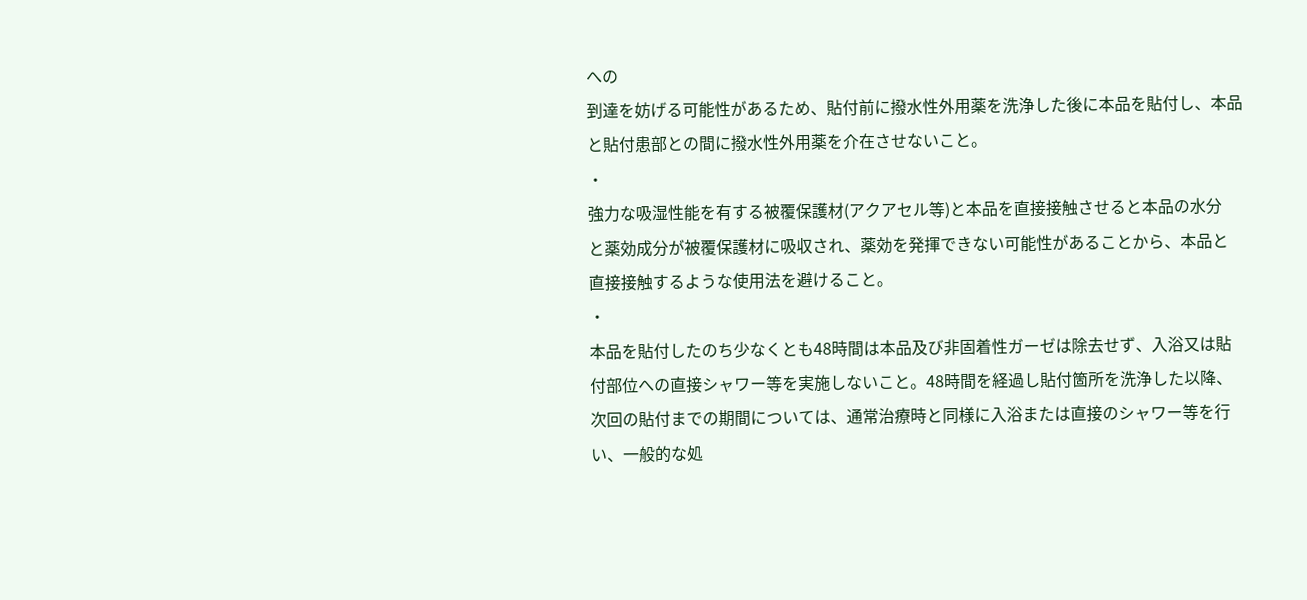への
到達を妨げる可能性があるため、貼付前に撥水性外用薬を洗浄した後に本品を貼付し、本品
と貼付患部との間に撥水性外用薬を介在させないこと。
・
強力な吸湿性能を有する被覆保護材(アクアセル等)と本品を直接接触させると本品の水分
と薬効成分が被覆保護材に吸収され、薬効を発揮できない可能性があることから、本品と
直接接触するような使用法を避けること。
・
本品を貼付したのち少なくとも48時間は本品及び非固着性ガーゼは除去せず、入浴又は貼
付部位への直接シャワー等を実施しないこと。48時間を経過し貼付箇所を洗浄した以降、
次回の貼付までの期間については、通常治療時と同様に入浴または直接のシャワー等を行
い、一般的な処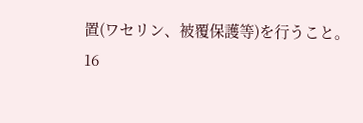置(ワセリン、被覆保護等)を行うこと。
16